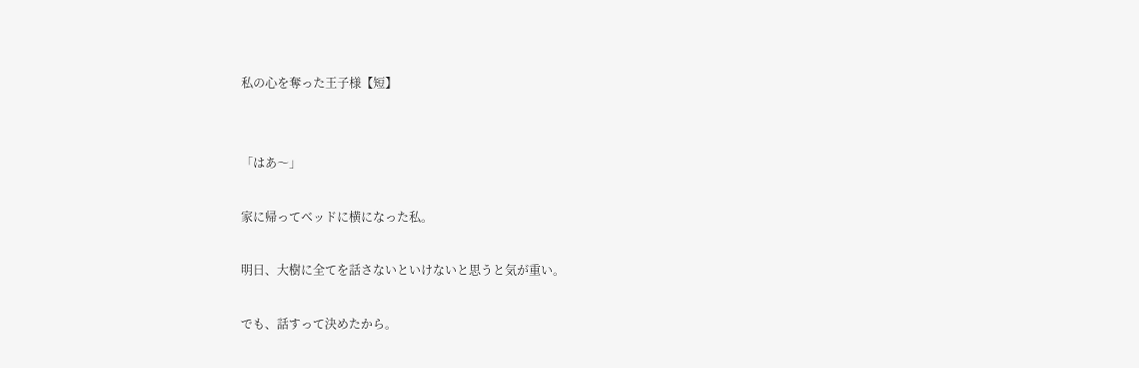私の心を奪った王子様【短】


「はあ〜」

家に帰ってベッドに横になった私。

明日、大樹に全てを話さないといけないと思うと気が重い。

でも、話すって決めたから。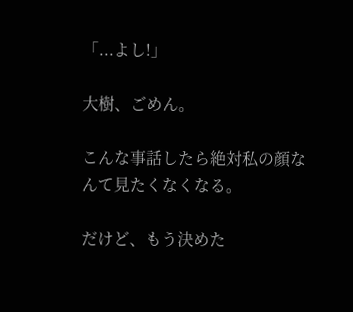「...よし!」

大樹、ごめん。

こんな事話したら絶対私の顔なんて見たくなくなる。

だけど、もう決めた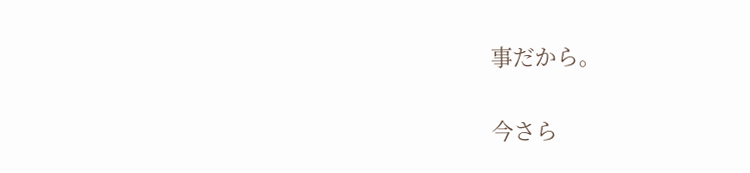事だから。

今さら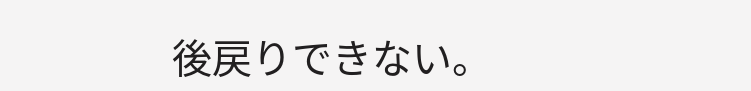後戻りできない。